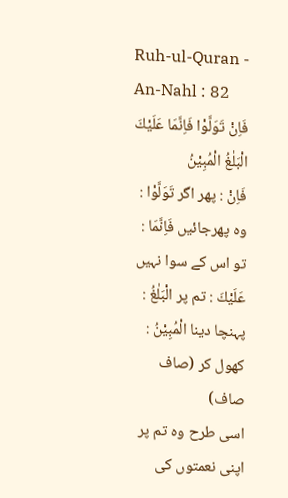Ruh-ul-Quran - An-Nahl : 82
فَاِنْ تَوَلَّوْا فَاِنَّمَا عَلَیْكَ الْبَلٰغُ الْمُبِیْنُ
فَاِنْ : پھر اگر تَوَلَّوْا : وہ پھرجائیں فَاِنَّمَا : تو اس کے سوا نہیں عَلَيْكَ : تم پر الْبَلٰغُ : پہنچا دینا الْمُبِيْنُ : کھول کر (صاف صاف)
اسی طرح وہ تم پر اپنی نعمتوں کی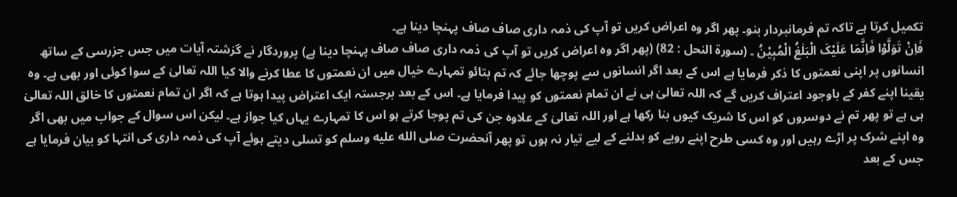تکمیل کرتا ہے تاکہ تم فرمانبردار بنو۔ پھر اگر وہ اعراض کریں تو آپ کی ذمہ داری صاف صاف پہنچا دینا ہے۔
فَاِنْ تَوَلَّوْا فَاِنَّمَا عَلَیْکَ الْبَلٰغُ الْمُبِیْنُ ۔ (سورۃ النحل : 82) (پھر اگر وہ اعراض کریں تو آپ کی ذمہ داری صاف صاف پہنچا دینا ہے) پروردگار نے گزشتہ آیات میں جس جزرسی کے ساتھ انسانوں پر اپنی نعمتوں کا ذکر فرمایا ہے اس کے بعد اگر انسانوں سے پوچھا جائے کہ تم بتائو تمہارے خیال میں ان نعمتوں کا عطا کرنے والا کیا اللہ تعالیٰ کے سوا کوئی اور بھی ہے۔ وہ یقینا اپنے کفر کے باوجود اعتراف کریں گے کہ اللہ تعالیٰ ہی نے ان تمام نعمتوں کو پیدا فرمایا ہے۔ اس کے بعد برجستہ ایک اعتراض پیدا ہوتا ہے کہ اگر ان تمام نعمتوں کا خالق اللہ تعالیٰ ہی ہے تو پھر تم نے دوسروں کو اس کا شریک کیوں بنا رکھا ہے اور اللہ تعالیٰ کے علاوہ جن کی تم پوجا کرتے ہو اس کا تمہارے یہاں کیا جواز ہے۔ لیکن اس سوال کے جواب میں بھی اگر وہ اپنے شرک پر اڑے رہیں اور وہ کسی طرح اپنے رویے کو بدلنے کے لیے تیار نہ ہوں تو پھر آنحضرت صلى الله عليه وسلم کو تسلی دیتے ہوئے آپ کی ذمہ داری کی انتہا کو بیان فرمایا ہے جس کے بعد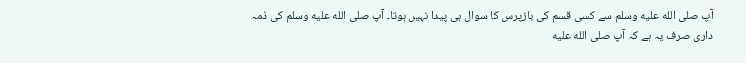آپ صلى الله عليه وسلم سے کسی قسم کی بازپرس کا سوال ہی پیدا نہیں ہوتا۔ آپ صلى الله عليه وسلم کی ذمہ داری صرف یہ ہے کہ آپ صلى الله عليه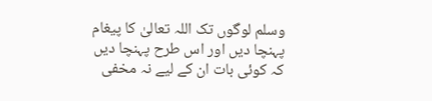وسلم لوگوں تک اللہ تعالیٰ کا پیغام پہنچا دیں اور اس طرح پہنچا دیں کہ کوئی بات ان کے لیے نہ مخفی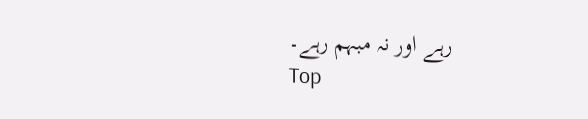رہے اور نہ مبہم رہے۔
Top